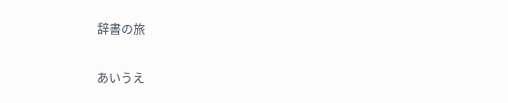辞書の旅

あいうえ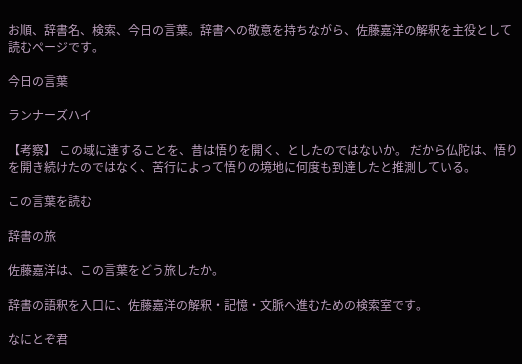お順、辞書名、検索、今日の言葉。辞書への敬意を持ちながら、佐藤嘉洋の解釈を主役として読むページです。

今日の言葉

ランナーズハイ

【考察】 この域に達することを、昔は悟りを開く、としたのではないか。 だから仏陀は、悟りを開き続けたのではなく、苦行によって悟りの境地に何度も到達したと推測している。

この言葉を読む

辞書の旅

佐藤嘉洋は、この言葉をどう旅したか。

辞書の語釈を入口に、佐藤嘉洋の解釈・記憶・文脈へ進むための検索室です。

なにとぞ君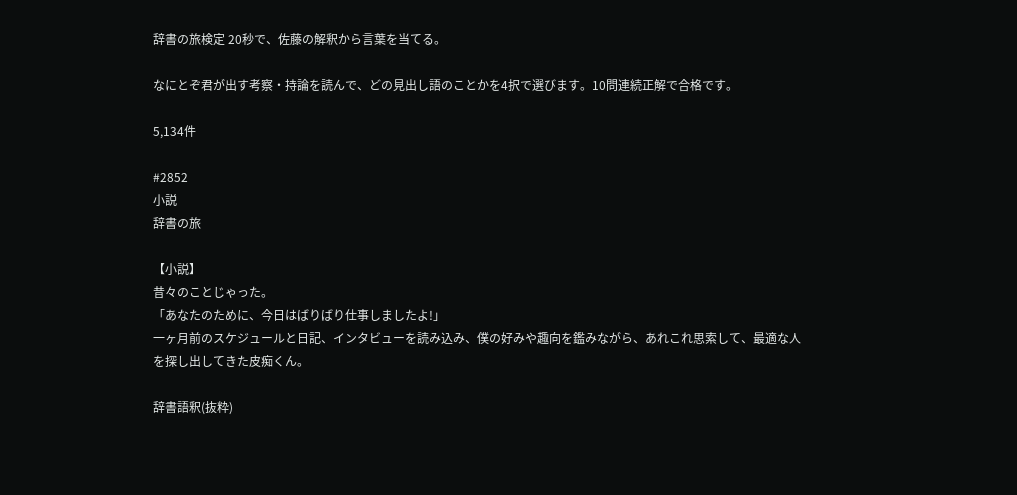辞書の旅検定 20秒で、佐藤の解釈から言葉を当てる。

なにとぞ君が出す考察・持論を読んで、どの見出し語のことかを4択で選びます。10問連続正解で合格です。

5,134件

#2852
小説
辞書の旅

【小説】
昔々のことじゃった。
「あなたのために、今日はばりばり仕事しましたよ!」
一ヶ月前のスケジュールと日記、インタビューを読み込み、僕の好みや趣向を鑑みながら、あれこれ思索して、最適な人を探し出してきた皮痴くん。

辞書語釈(抜粋)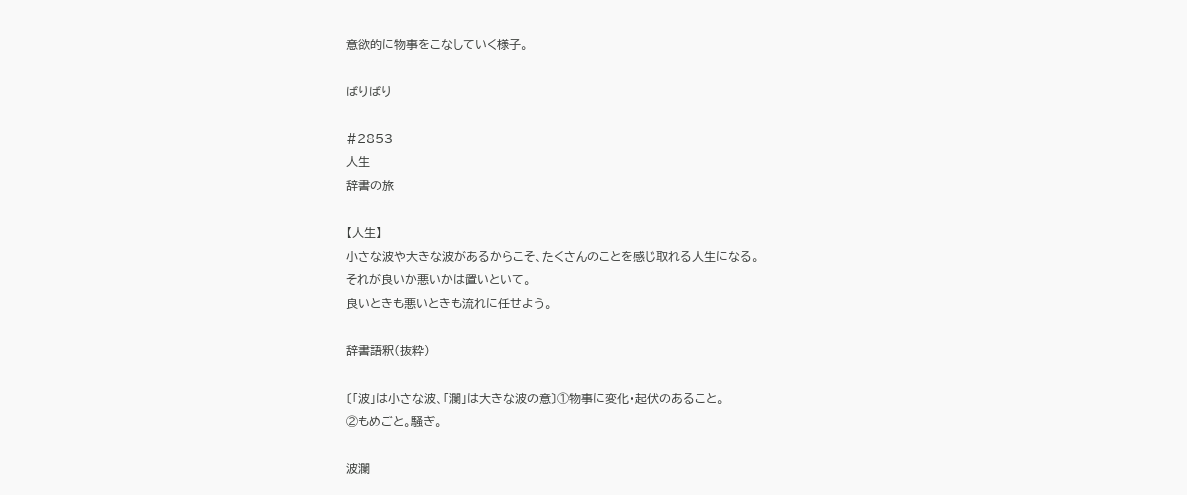意欲的に物事をこなしていく様子。

ばりばり

#2853
人生
辞書の旅

【人生】
小さな波や大きな波があるからこそ、たくさんのことを感じ取れる人生になる。
それが良いか悪いかは置いといて。
良いときも悪いときも流れに任せよう。

辞書語釈(抜粋)

〔「波」は小さな波、「瀾」は大きな波の意〕①物事に変化・起伏のあること。
②もめごと。騒ぎ。

波瀾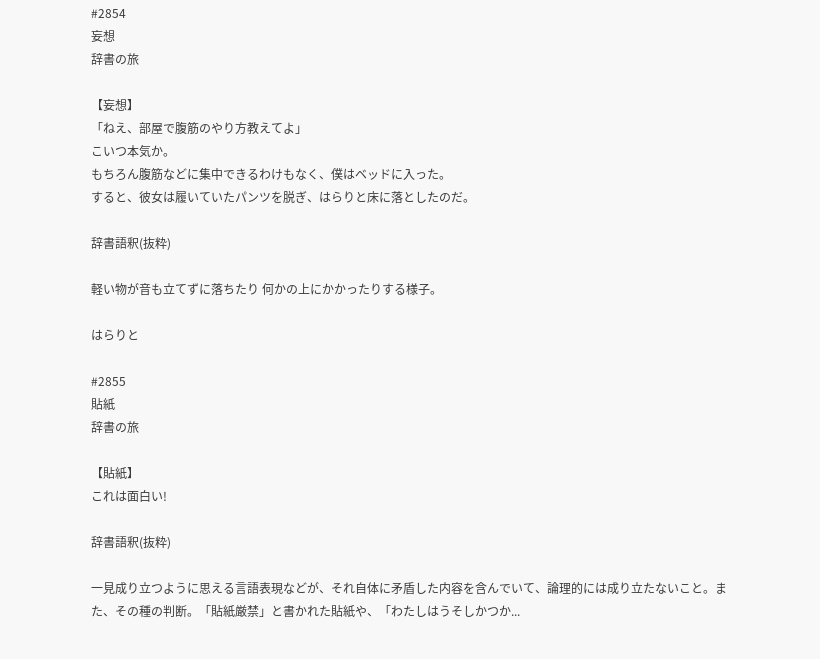#2854
妄想
辞書の旅

【妄想】
「ねえ、部屋で腹筋のやり方教えてよ」
こいつ本気か。
もちろん腹筋などに集中できるわけもなく、僕はベッドに入った。
すると、彼女は履いていたパンツを脱ぎ、はらりと床に落としたのだ。

辞書語釈(抜粋)

軽い物が音も立てずに落ちたり 何かの上にかかったりする様子。

はらりと

#2855
貼紙
辞書の旅

【貼紙】
これは面白い!

辞書語釈(抜粋)

一見成り立つように思える言語表現などが、それ自体に矛盾した内容を含んでいて、論理的には成り立たないこと。また、その種の判断。「貼紙厳禁」と書かれた貼紙や、「わたしはうそしかつか...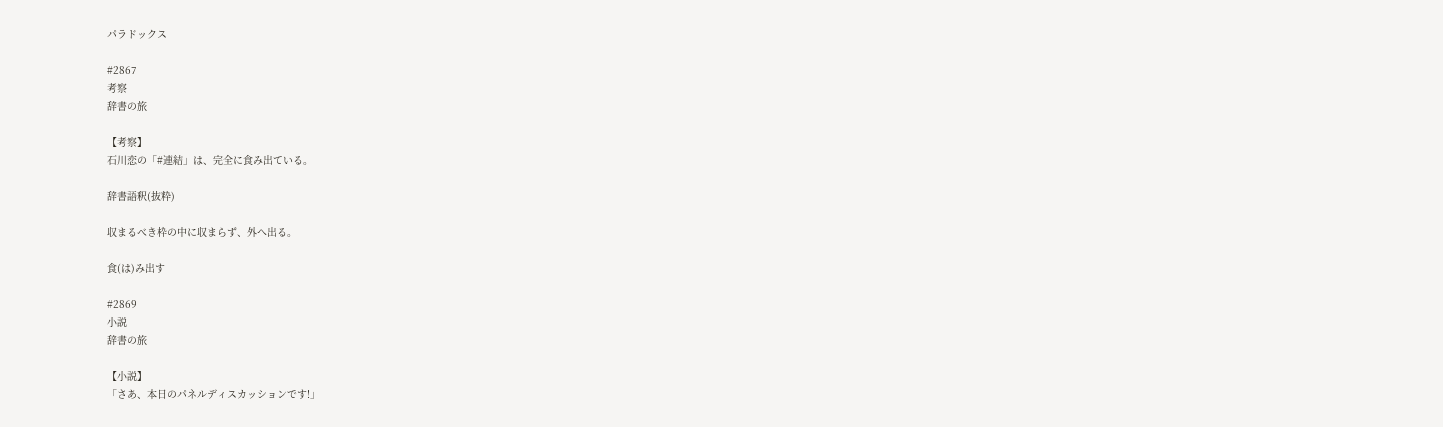パラドックス

#2867
考察
辞書の旅

【考察】
石川恋の「#連結」は、完全に食み出ている。

辞書語釈(抜粋)

収まるべき枠の中に収まらず、外へ出る。

食(は)み出す

#2869
小説
辞書の旅

【小説】
「さあ、本日のパネルディスカッションです!」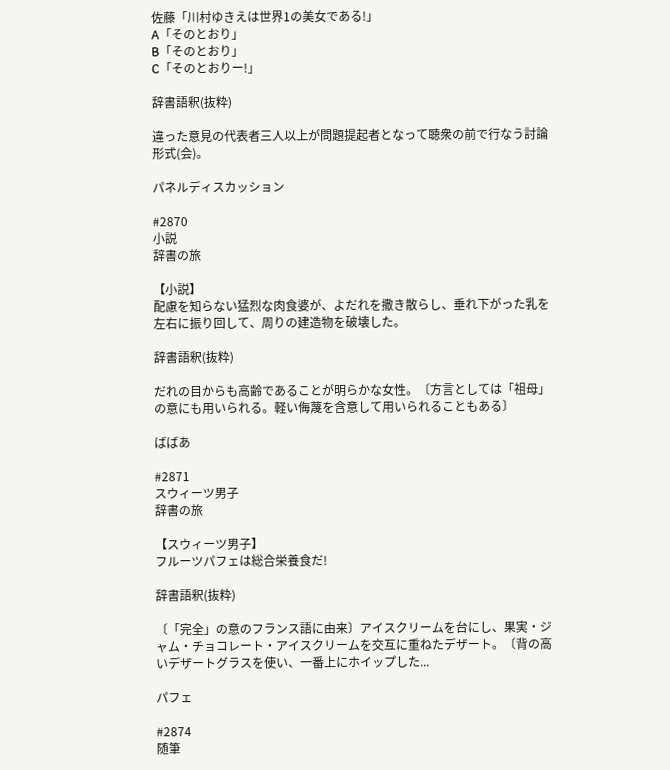佐藤「川村ゆきえは世界1の美女である!」
A「そのとおり」
B「そのとおり」
C「そのとおりー!」

辞書語釈(抜粋)

違った意見の代表者三人以上が問題提起者となって聴衆の前で行なう討論形式(会)。

パネルディスカッション

#2870
小説
辞書の旅

【小説】
配慮を知らない猛烈な肉食婆が、よだれを撒き散らし、垂れ下がった乳を左右に振り回して、周りの建造物を破壊した。

辞書語釈(抜粋)

だれの目からも高齢であることが明らかな女性。〔方言としては「祖母」の意にも用いられる。軽い侮蔑を含意して用いられることもある〕

ばばあ

#2871
スウィーツ男子
辞書の旅

【スウィーツ男子】
フルーツパフェは総合栄養食だ!

辞書語釈(抜粋)

〔「完全」の意のフランス語に由来〕アイスクリームを台にし、果実・ジャム・チョコレート・アイスクリームを交互に重ねたデザート。〔背の高いデザートグラスを使い、一番上にホイップした...

パフェ

#2874
随筆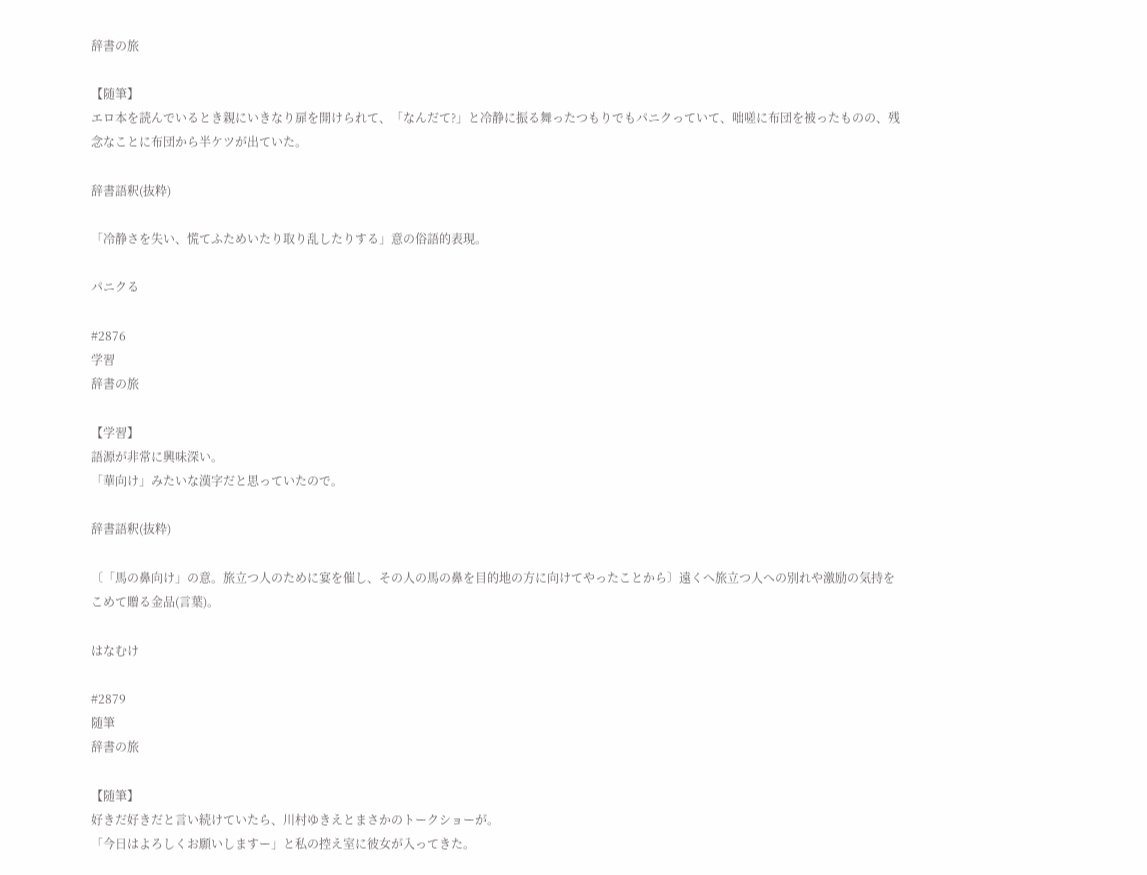辞書の旅

【随筆】
エロ本を読んでいるとき親にいきなり扉を開けられて、「なんだて?」と冷静に振る舞ったつもりでもパニクっていて、咄嗟に布団を被ったものの、残念なことに布団から半ケツが出ていた。

辞書語釈(抜粋)

「冷静さを失い、慌てふためいたり取り乱したりする」意の俗語的表現。

パニクる

#2876
学習
辞書の旅

【学習】
語源が非常に興味深い。
「華向け」みたいな漢字だと思っていたので。

辞書語釈(抜粋)

〔「馬の鼻向け」の意。旅立つ人のために宴を催し、その人の馬の鼻を目的地の方に向けてやったことから〕遠くへ旅立つ人への別れや激励の気持をこめて贈る金品(言葉)。

はなむけ

#2879
随筆
辞書の旅

【随筆】
好きだ好きだと言い続けていたら、川村ゆきえとまさかのトークショーが。
「今日はよろしくお願いしますー」と私の控え室に彼女が入ってきた。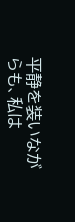平静を装いながらも、私は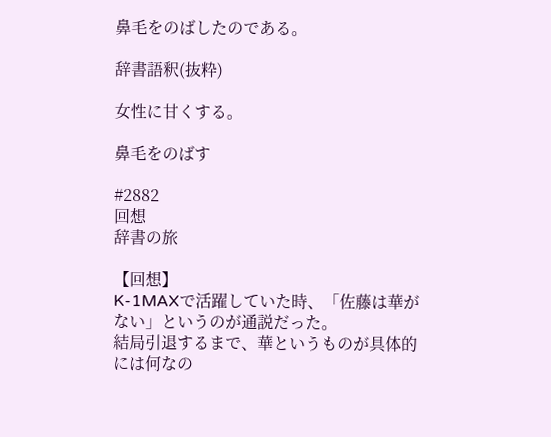鼻毛をのばしたのである。

辞書語釈(抜粋)

女性に甘くする。

鼻毛をのばす

#2882
回想
辞書の旅

【回想】
K-1MAXで活躍していた時、「佐藤は華がない」というのが通説だった。
結局引退するまで、華というものが具体的には何なの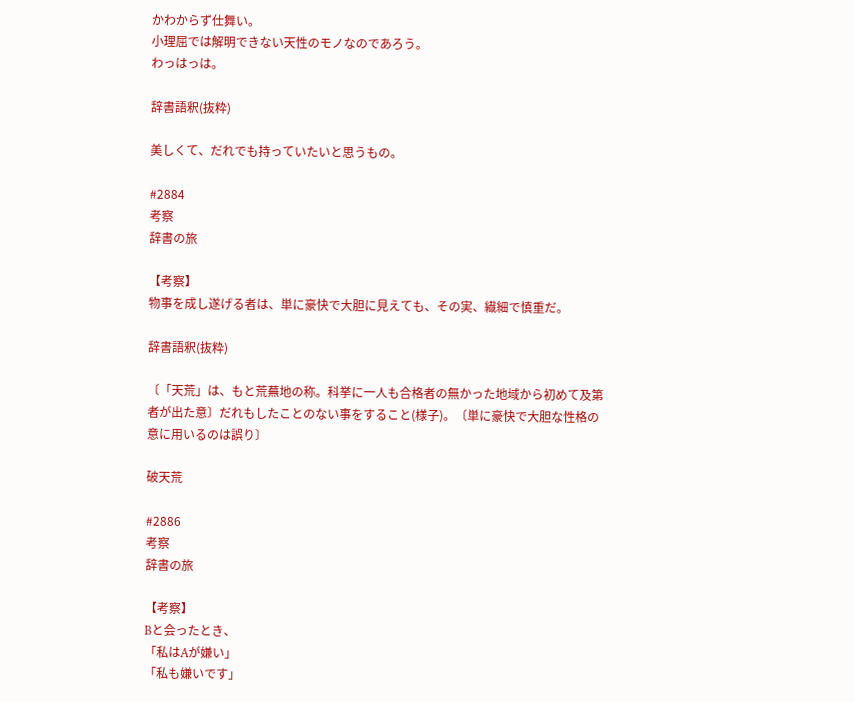かわからず仕舞い。
小理屈では解明できない天性のモノなのであろう。
わっはっは。

辞書語釈(抜粋)

美しくて、だれでも持っていたいと思うもの。

#2884
考察
辞書の旅

【考察】
物事を成し遂げる者は、単に豪快で大胆に見えても、その実、繊細で慎重だ。

辞書語釈(抜粋)

〔「天荒」は、もと荒蕪地の称。科挙に一人も合格者の無かった地域から初めて及第者が出た意〕だれもしたことのない事をすること(様子)。〔単に豪快で大胆な性格の意に用いるのは誤り〕

破天荒

#2886
考察
辞書の旅

【考察】
Bと会ったとき、
「私はAが嫌い」
「私も嫌いです」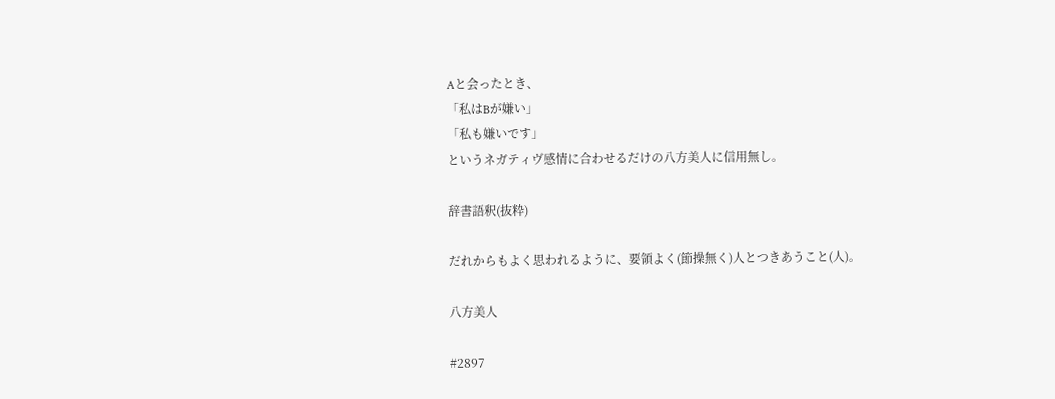Aと会ったとき、
「私はBが嫌い」
「私も嫌いです」
というネガティヴ感情に合わせるだけの八方美人に信用無し。

辞書語釈(抜粋)

だれからもよく思われるように、要領よく(節操無く)人とつきあうこと(人)。

八方美人

#2897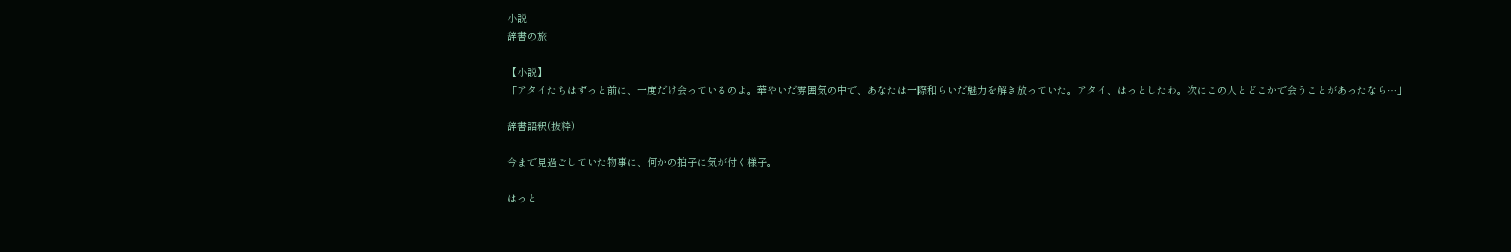小説
辞書の旅

【小説】
「アタイたちはずっと前に、一度だけ会っているのよ。華やいだ雰囲気の中で、あなたは一際和らいだ魅力を解き放っていた。アタイ、はっとしたわ。次にこの人とどこかで会うことがあったなら…」

辞書語釈(抜粋)

今まで見過ごしていた物事に、何かの拍子に気が付く様子。

はっと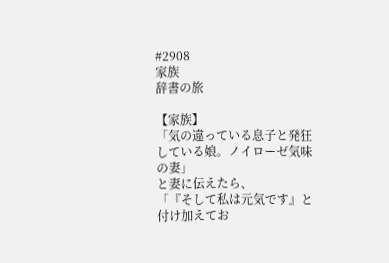#2908
家族
辞書の旅

【家族】
「気の違っている息子と発狂している娘。ノイローゼ気味の妻」
と妻に伝えたら、
「『そして私は元気です』と付け加えてお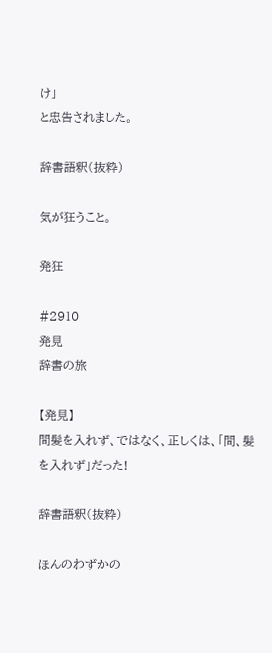け」
と忠告されました。

辞書語釈(抜粋)

気が狂うこと。

発狂

#2910
発見
辞書の旅

【発見】
間髪を入れず、ではなく、正しくは、「間、髪を入れず」だった!

辞書語釈(抜粋)

ほんのわずかの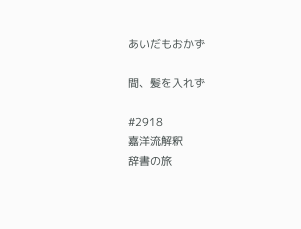あいだもおかず

間、髪を入れず

#2918
嘉洋流解釈
辞書の旅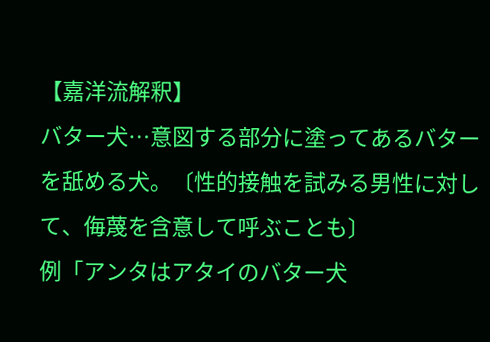【嘉洋流解釈】
バター犬…意図する部分に塗ってあるバターを舐める犬。〔性的接触を試みる男性に対して、侮蔑を含意して呼ぶことも〕
例「アンタはアタイのバター犬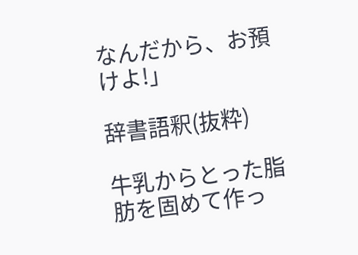なんだから、お預けよ!」

辞書語釈(抜粋)

牛乳からとった脂肪を固めて作っ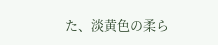た、淡黄色の柔ら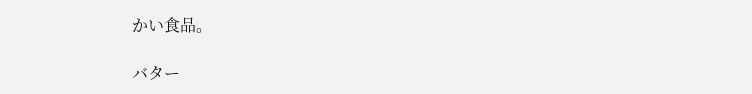かい食品。

バター